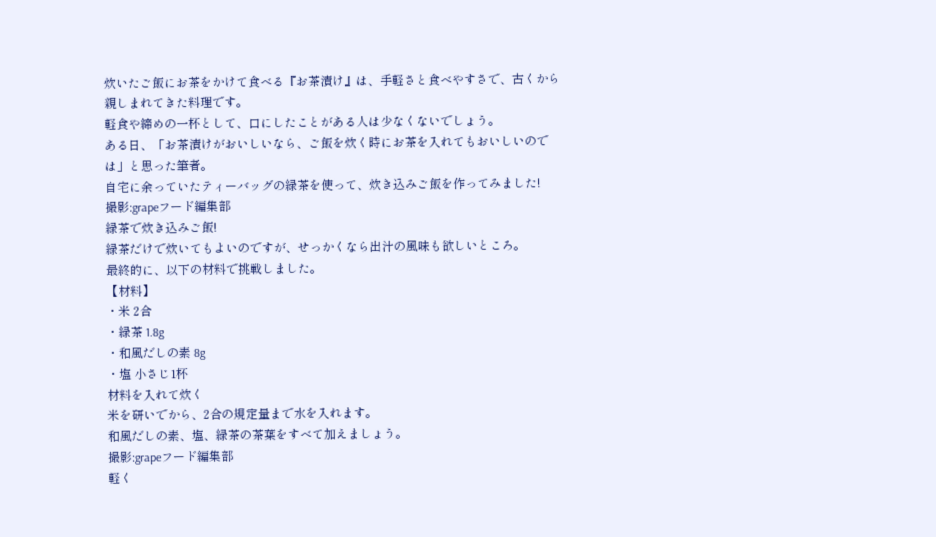炊いたご飯にお茶をかけて食べる『お茶漬け』は、手軽さと食べやすさで、古くから親しまれてきた料理です。
軽食や締めの一杯として、口にしたことがある人は少なくないでしょう。
ある日、「お茶漬けがおいしいなら、ご飯を炊く時にお茶を入れてもおいしいのでは」と思った筆者。
自宅に余っていたティーバッグの緑茶を使って、炊き込みご飯を作ってみました!
撮影:grapeフード編集部
緑茶で炊き込みご飯!
緑茶だけで炊いてもよいのですが、せっかくなら出汁の風味も欲しいところ。
最終的に、以下の材料で挑戦しました。
【材料】
・米 2合
・緑茶 1.8g
・和風だしの素 8g
・塩 小さじ1杯
材料を入れて炊く
米を研いでから、2合の規定量まで水を入れます。
和風だしの素、塩、緑茶の茶葉をすべて加えましょう。
撮影:grapeフード編集部
軽く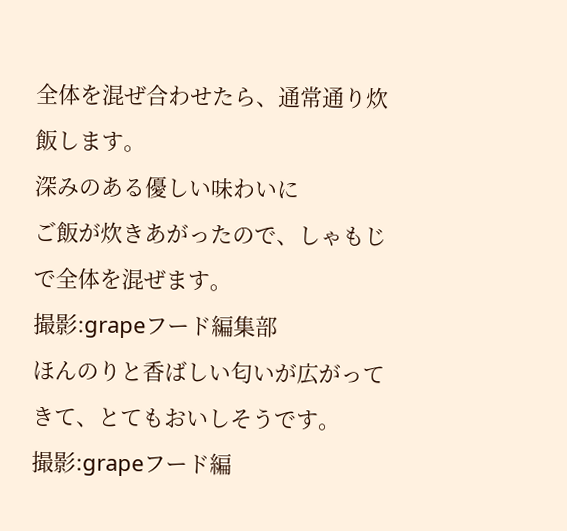全体を混ぜ合わせたら、通常通り炊飯します。
深みのある優しい味わいに
ご飯が炊きあがったので、しゃもじで全体を混ぜます。
撮影:grapeフード編集部
ほんのりと香ばしい匂いが広がってきて、とてもおいしそうです。
撮影:grapeフード編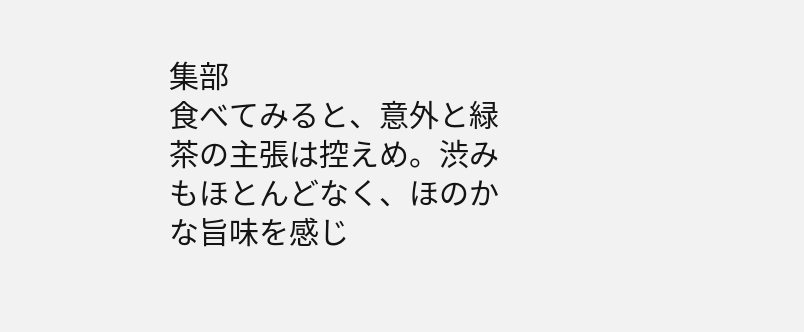集部
食べてみると、意外と緑茶の主張は控えめ。渋みもほとんどなく、ほのかな旨味を感じ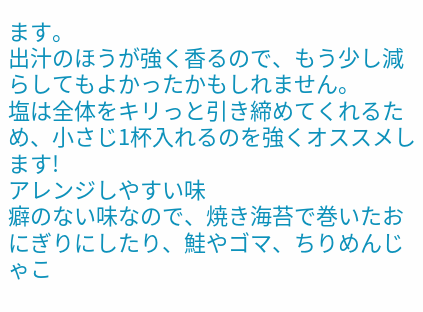ます。
出汁のほうが強く香るので、もう少し減らしてもよかったかもしれません。
塩は全体をキリっと引き締めてくれるため、小さじ1杯入れるのを強くオススメします!
アレンジしやすい味
癖のない味なので、焼き海苔で巻いたおにぎりにしたり、鮭やゴマ、ちりめんじゃこ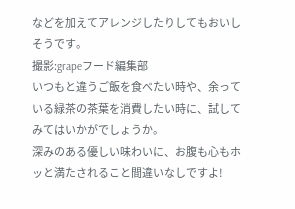などを加えてアレンジしたりしてもおいしそうです。
撮影:grapeフード編集部
いつもと違うご飯を食べたい時や、余っている緑茶の茶葉を消費したい時に、試してみてはいかがでしょうか。
深みのある優しい味わいに、お腹も心もホッと満たされること間違いなしですよ!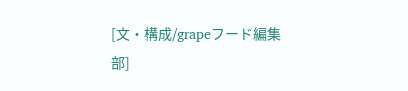[文・構成/grapeフード編集部]